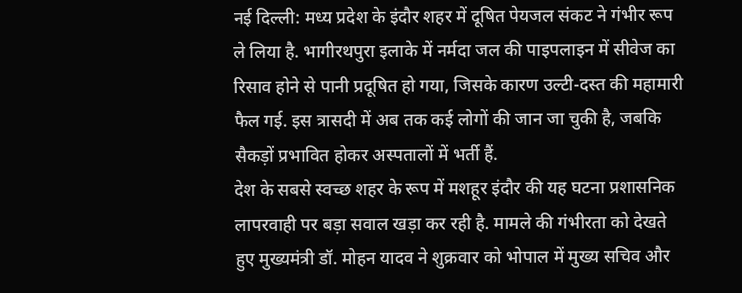नई दिल्ली: मध्य प्रदेश के इंदौर शहर में दूषित पेयजल संकट ने गंभीर रूप ले लिया है. भागीरथपुरा इलाके में नर्मदा जल की पाइपलाइन में सीवेज का रिसाव होने से पानी प्रदूषित हो गया, जिसके कारण उल्टी-दस्त की महामारी फैल गई. इस त्रासदी में अब तक कई लोगों की जान जा चुकी है, जबकि सैकड़ों प्रभावित होकर अस्पतालों में भर्ती हैं.
देश के सबसे स्वच्छ शहर के रूप में मशहूर इंदौर की यह घटना प्रशासनिक लापरवाही पर बड़ा सवाल खड़ा कर रही है. मामले की गंभीरता को देखते हुए मुख्यमंत्री डॉ. मोहन यादव ने शुक्रवार को भोपाल में मुख्य सचिव और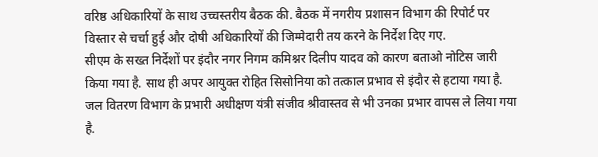वरिष्ठ अधिकारियों के साथ उच्चस्तरीय बैठक की. बैठक में नगरीय प्रशासन विभाग की रिपोर्ट पर विस्तार से चर्चा हुई और दोषी अधिकारियों की जिम्मेदारी तय करने के निर्देश दिए गए.
सीएम के सख्त निर्देशों पर इंदौर नगर निगम कमिश्नर दिलीप यादव को कारण बताओ नोटिस जारी किया गया है. साथ ही अपर आयुक्त रोहित सिसोनिया को तत्काल प्रभाव से इंदौर से हटाया गया है. जल वितरण विभाग के प्रभारी अधीक्षण यंत्री संजीव श्रीवास्तव से भी उनका प्रभार वापस ले लिया गया है.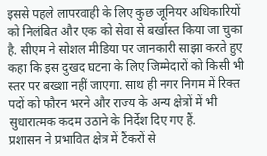इससे पहले लापरवाही के लिए कुछ जूनियर अधिकारियों को निलंबित और एक को सेवा से बर्खास्त किया जा चुका है. सीएम ने सोशल मीडिया पर जानकारी साझा करते हुए कहा कि इस दुखद घटना के लिए जिम्मेदारों को किसी भी स्तर पर बख्शा नहीं जाएगा. साथ ही नगर निगम में रिक्त पदों को फौरन भरने और राज्य के अन्य क्षेत्रों में भी सुधारात्मक कदम उठाने के निर्देश दिए गए हैं.
प्रशासन ने प्रभावित क्षेत्र में टैंकरों से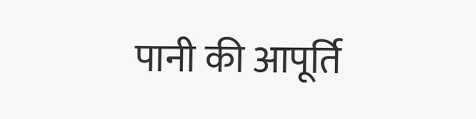पानी की आपूर्ति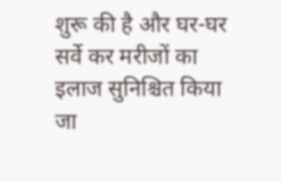शुरू की है और घर-घर सर्वे कर मरीजों का इलाज सुनिश्चित किया जा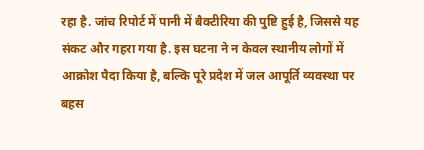रहा है. जांच रिपोर्ट में पानी में बैक्टीरिया की पुष्टि हुई है, जिससे यह संकट और गहरा गया है. इस घटना ने न केवल स्थानीय लोगों में आक्रोश पैदा किया है, बल्कि पूरे प्रदेश में जल आपूर्ति व्यवस्था पर बहस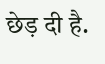छेड़ दी है.